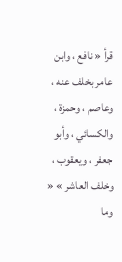قرأ « نافع ، وابن عامر بخلف عنه ، وعاصم ، وحمزة ، والكسائي ، وأبو جعفر ، ويعقوب ، وخلف العاشر » « وما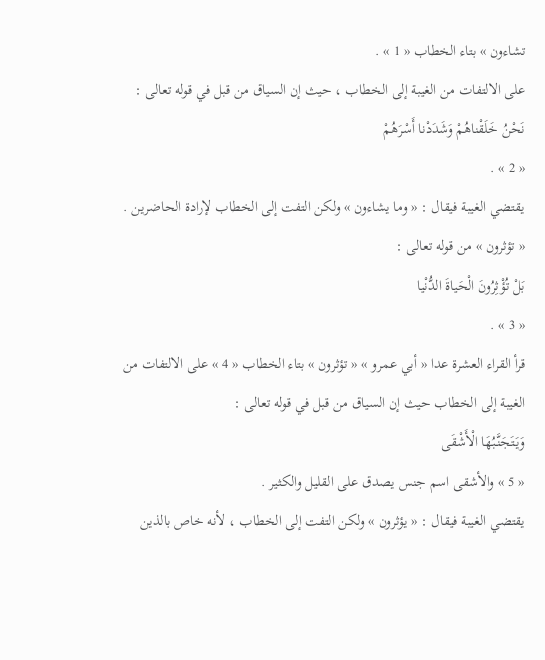تشاءون » بتاء الخطاب « 1 » .
على الالتفات من الغيبة إلى الخطاب ، حيث إن السياق من قبل في قوله تعالى :
نَحْنُ خَلَقْناهُمْ وَشَدَدْنا أَسْرَهُمْ
« 2 » .
يقتضي الغيبة فيقال : « وما يشاءون » ولكن التفت إلى الخطاب لإرادة الحاضرين .
« تؤثرون » من قوله تعالى :
بَلْ تُؤْثِرُونَ الْحَياةَ الدُّنْيا
« 3 » .
قرأ القراء العشرة عدا « أبي عمرو » « تؤثرون » بتاء الخطاب « 4 » على الالتفات من الغيبة إلى الخطاب حيث إن السياق من قبل في قوله تعالى :
وَيَتَجَنَّبُهَا الْأَشْقَى
« 5 » والأشقى اسم جنس يصدق على القليل والكثير .
يقتضي الغيبة فيقال : « يؤثرون » ولكن التفت إلى الخطاب ، لأنه خاص بالذين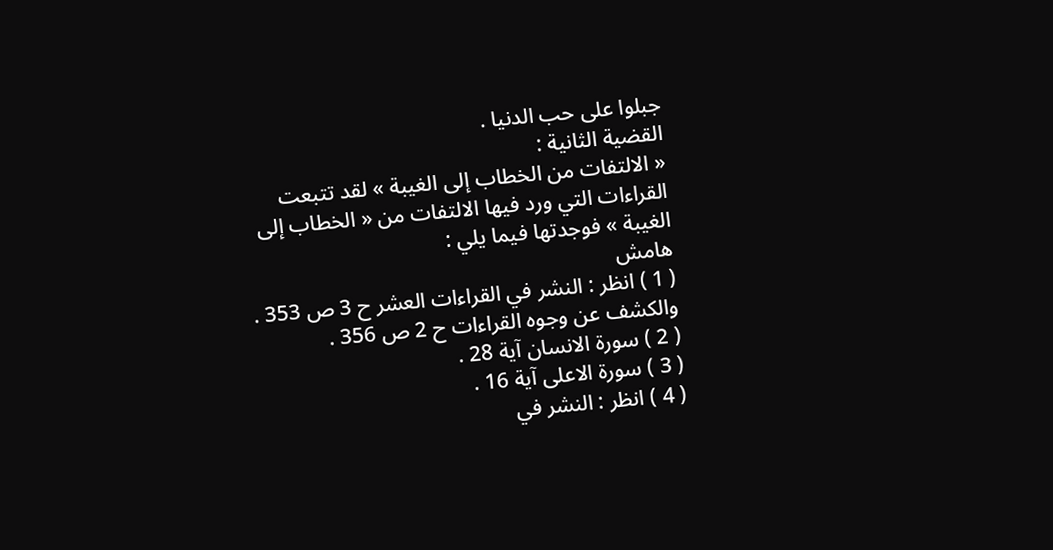جبلوا على حب الدنيا .
القضية الثانية :
« الالتفات من الخطاب إلى الغيبة » لقد تتبعت القراءات التي ورد فيها الالتفات من « الخطاب إلى الغيبة » فوجدتها فيما يلي :
هامش
( 1 ) انظر : النشر في القراءات العشر ح 3 ص 353 .
والكشف عن وجوه القراءات ح 2 ص 356 .
( 2 ) سورة الانسان آية 28 .
( 3 ) سورة الاعلى آية 16 .
( 4 ) انظر : النشر في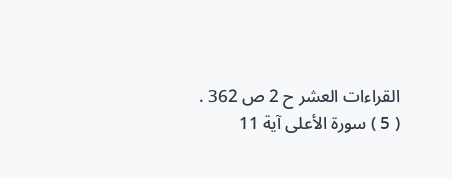القراءات العشر ح 2 ص 362 .
( 5 ) سورة الأعلى آية 11